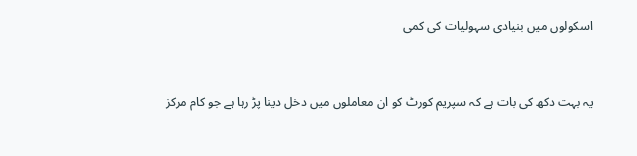اسکولوں میں بنیادی سہولیات کی کمی


یہ بہت دکھ کی بات ہے کہ سپریم کورٹ کو ان معاملوں میں دخل دینا پڑ رہا ہے جو کام مرکز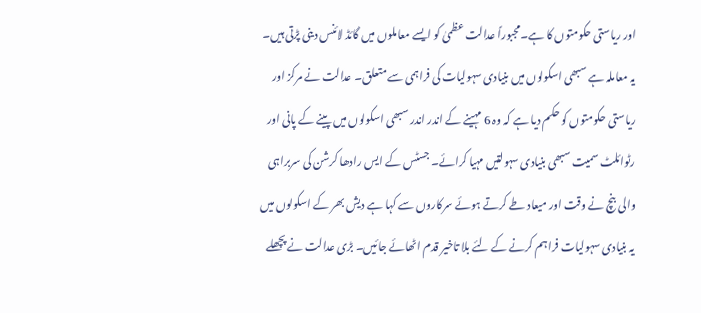اور ریاستی حکومتوں کا ہے۔مجبوراً عدالت عظمیٰ کو ایسے معاملوں میں گائڈ لائنس دینی پڑتی ہیں۔ یہ معاملہ ہے سبھی اسکولوں میں بنیادی سہولیات کی فراہمی سے متعلق۔ عدالت نے مرکز اور ریاستی حکومتوں کو حکم دیا ہے کہ وہ 6 مہینے کے اندر اندر سبھی اسکولوں میں پینے کے پانی اور رٹوائلٹ سمیت سبھی بنیادی سہولتیں مہیا کرائے۔ جسٹس کے ایس رادھا کرشن کی سربراہی والی بنچ نے وقت اور میعاد طے کرتے ہوئے سرکاروں سے کہا ہے دیش بھر کے اسکولوں میں یہ بنیادی سہولیات فراہم کرنے کے لئے بلا تاخیر قدم اٹھائے جائیں۔ بڑی عدالت نے پچھلے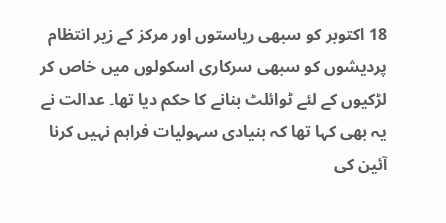18 اکتوبر کو سبھی ریاستوں اور مرکز کے زیر انتظام پردیشوں کو سبھی سرکاری اسکولوں میں خاص کر لڑکیوں کے لئے ٹوائلٹ بنانے کا حکم دیا تھا۔ عدالت نے یہ بھی کہا تھا کہ بنیادی سہولیات فراہم نہیں کرنا آئین کی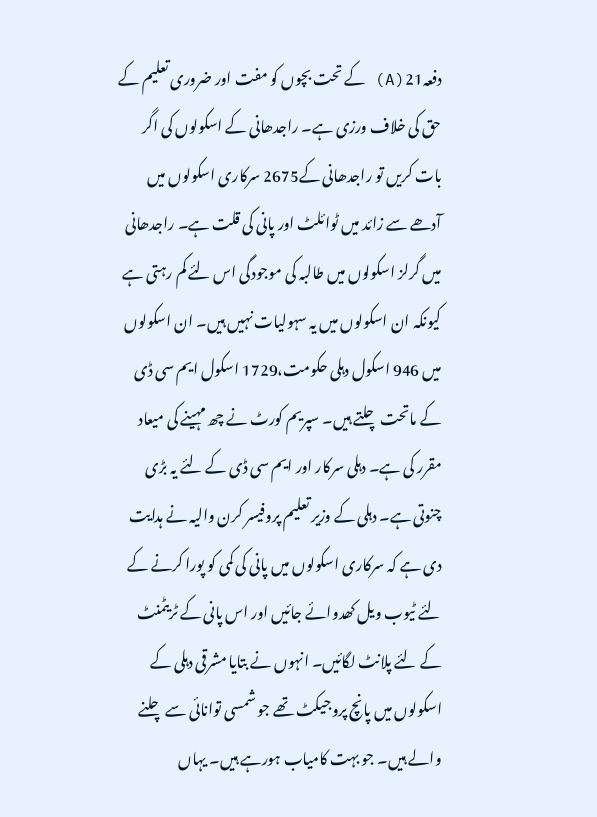دفعہ21(A) کے تحت بچوں کو مفت اور ضروری تعلیم کے حق کی خلاف ورزی ہے۔ راجدھانی کے اسکولوں کی اگر بات کریں تو راجدھانی کے2675 سرکاری اسکولوں میں آدھے سے زائد میں ٹوائلٹ اور پانی کی قلت ہے۔ راجدھانی میں گرلز اسکولوں میں طالبہ کی موجودگی اس لئے کم رہتی ہے کیونکہ ان اسکولوں میں یہ سہولیات نہیں ہیں۔ ان اسکولوں میں 946 اسکول دہلی حکومت،1729 اسکول ایم سی ڈی کے ماتحت چلتے ہیں۔ سپریم کورٹ نے چھ مہینے کی میعاد مقرر کی ہے۔ دہلی سرکار اور ایم سی ڈی کے لئے یہ بڑی چنوتی ہے۔ دہلی کے وزیر تعلیم پروفیسر کرن والیہ نے ہدایت دی ہے کہ سرکاری اسکولوں میں پانی کی کمی کو پورا کرنے کے لئے ٹیوب ویل کھدوائے جائیں اور اس پانی کے ٹریٹمنٹ کے لئے پلانٹ لگائیں۔ انہوں نے بتایا مشرقی دہلی کے اسکولوں میں پانچ پروجیکٹ تھے جو شمسی توانائی سے چلنے والے ہیں۔ جو بہت کامیاب ہورہے ہیں۔ یہاں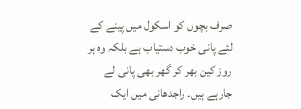صرف بچوں کو اسکول میں پینے کے لئے پانی خوب دستیاب ہے بلکہ وہ ہر روز کین بھر کر گھر بھی پانی لے جارہے ہیں۔ راجدھانی میں ایک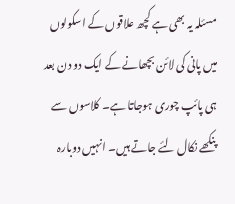مسئلہ یہ بھی ہے کچھ علاقوں کے اسکولوں میں پانی کی لائن بچھانے کے ایک دو دن بعد ہی پائپ چوری ہوجاتا ہے۔ کلاسوں سے پنکھے نکال لئے جاتے ہیں۔ انہیں دوبارہ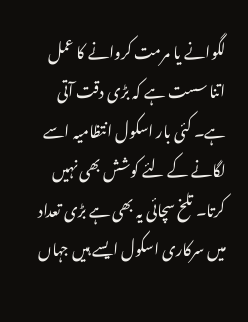لگوانے یا مرمت کروانے کا عمل اتنا سست ہے کہ بڑی دقت آتی ہے۔ کئی بار اسکول انتظامیہ اسے لگانے کے لئے کوشش بھی نہیں کرتا۔ تلخ سچائی یہ بھی ہے بڑی تعداد میں سرکاری اسکول ایسے ہیں جہاں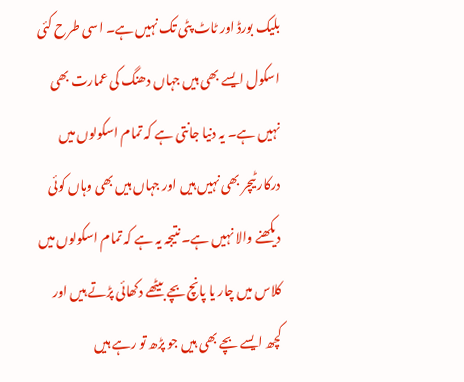بلیک بورڈ اور ٹاٹ پٹی تک نہیں ہے۔ اسی طرح کئی اسکول ایسے بھی ہیں جہاں دھنگ کی عمارت بھی نہیں ہے۔ یہ دنیا جانتی ہے کہ تمام اسکولوں میں درکار ٹیچر بھی نہیں ہیں اور جہاں ہیں بھی وہاں کوئی دیکھنے والا نہیں ہے۔ نتیجہ یہ ہے کہ تمام اسکولوں میں کلاس میں چار یا پانچ بچے بیٹھے دکھائی پڑتے ہیں اور کچھ ایسے بچے بھی ہیں جو پڑھ تو رہے ہیں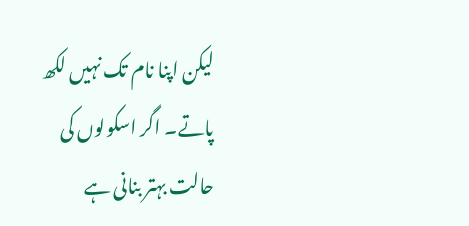لیکن اپنا نام تک نہیں لکھ پاتے۔ اگر اسکولوں کی حالت بہتر بنانی ہے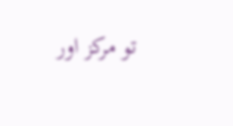تو مرکز اور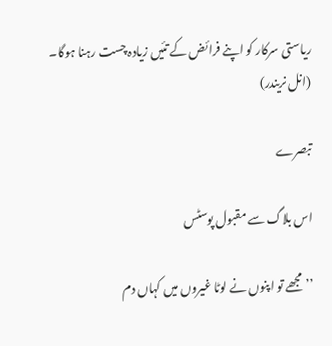ریاستی سرکار کو اپنے فرائض کے تئیں زیادہ چست رہنا ہوگا۔
(انل نریندر)

تبصرے

اس بلاگ سے مقبول پوسٹس

’’مجھے تو اپنوں نے لوٹا غیروں میں کہاں دم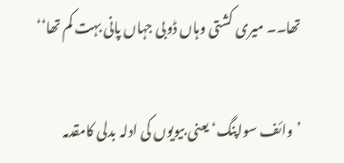تھا۔۔ میری کشتی وہاں ڈوبی جہاں پانی بہت کم تھا‘‘

’وائف سواپنگ‘ یعنی بیویوں کی ادلہ بدلی کامقدمہ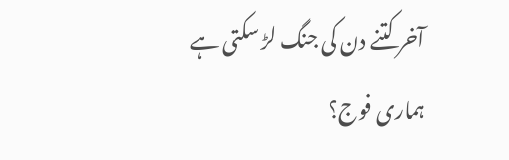آخر کتنے دن کی جنگ لڑ سکتی ہے ہماری فوج؟